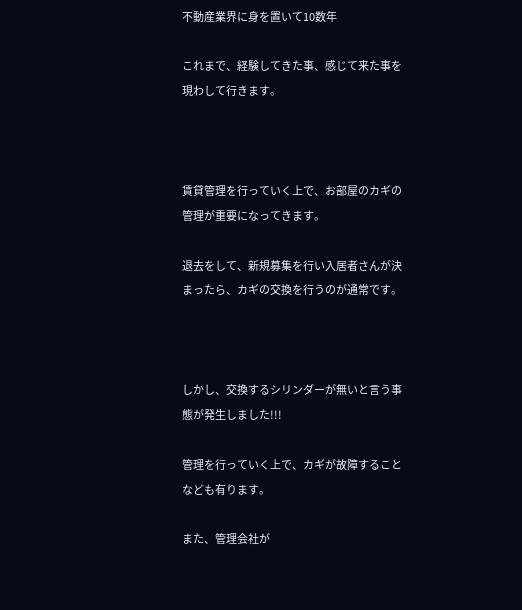不動産業界に身を置いて10数年

これまで、経験してきた事、感じて来た事を現わして行きます。



賃貸管理を行っていく上で、お部屋のカギの管理が重要になってきます。

退去をして、新規募集を行い入居者さんが決まったら、カギの交換を行うのが通常です。



しかし、交換するシリンダーが無いと言う事態が発生しました!!!

管理を行っていく上で、カギが故障することなども有ります。

また、管理会社が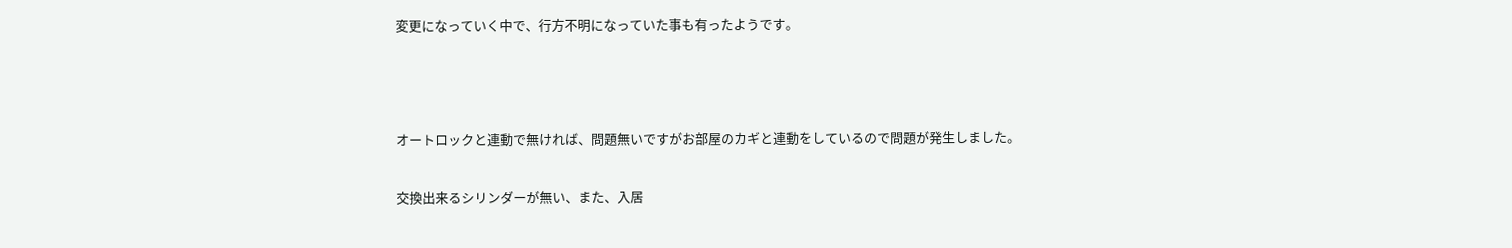変更になっていく中で、行方不明になっていた事も有ったようです。



オートロックと連動で無ければ、問題無いですがお部屋のカギと連動をしているので問題が発生しました。

交換出来るシリンダーが無い、また、入居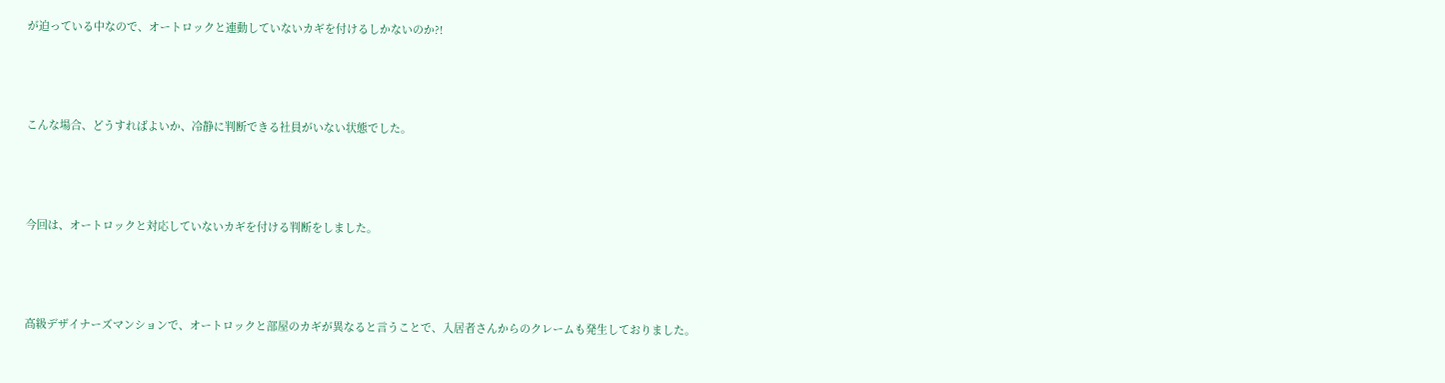が迫っている中なので、オートロックと連動していないカギを付けるしかないのか?!



こんな場合、どうすればよいか、冷静に判断できる社員がいない状態でした。



今回は、オートロックと対応していないカギを付ける判断をしました。



高級デザイナーズマンションで、オートロックと部屋のカギが異なると言うことで、入居者さんからのクレームも発生しておりました。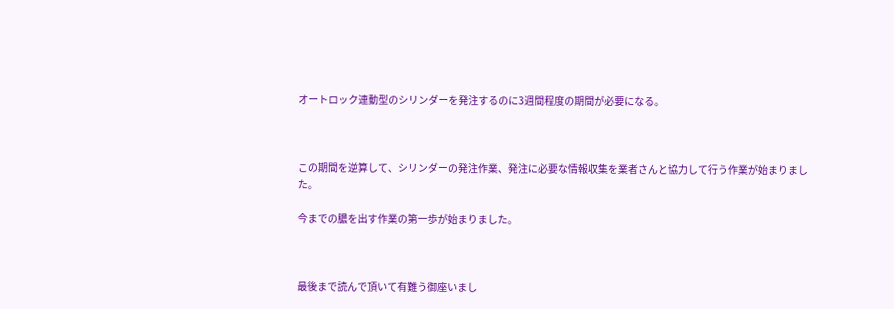オートロック連動型のシリンダーを発注するのに3週間程度の期間が必要になる。



この期間を逆算して、シリンダーの発注作業、発注に必要な情報収集を業者さんと協力して行う作業が始まりました。

今までの膿を出す作業の第一歩が始まりました。



最後まで読んで頂いて有難う御座いまし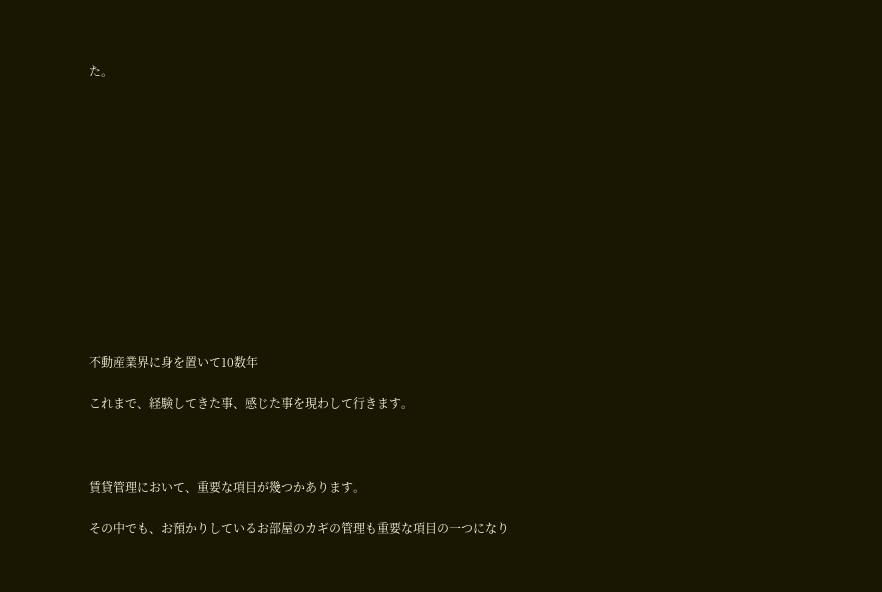た。













不動産業界に身を置いて10数年

これまで、経験してきた事、感じた事を現わして行きます。



賃貸管理において、重要な項目が幾つかあります。

その中でも、お預かりしているお部屋のカギの管理も重要な項目の一つになり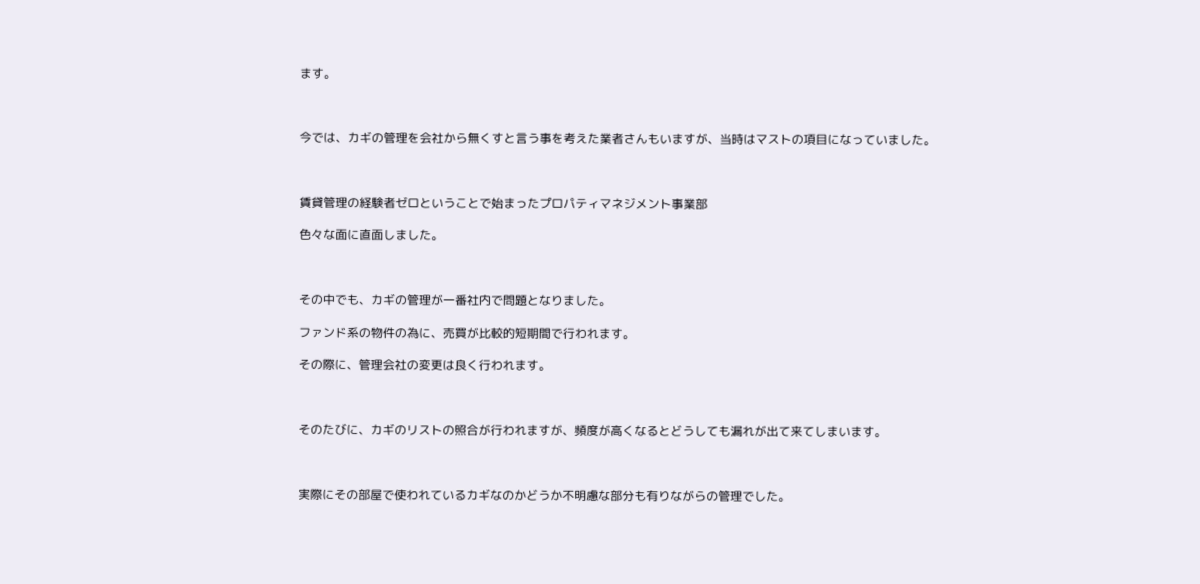ます。



今では、カギの管理を会社から無くすと言う事を考えた業者さんもいますが、当時はマストの項目になっていました。



賃貸管理の経験者ゼロということで始まったプロパティマネジメント事業部

色々な面に直面しました。



その中でも、カギの管理が一番社内で問題となりました。

ファンド系の物件の為に、売買が比較的短期間で行われます。

その際に、管理会社の変更は良く行われます。



そのたびに、カギのリストの照合が行われますが、頻度が高くなるとどうしても漏れが出て来てしまいます。



実際にその部屋で使われているカギなのかどうか不明慮な部分も有りながらの管理でした。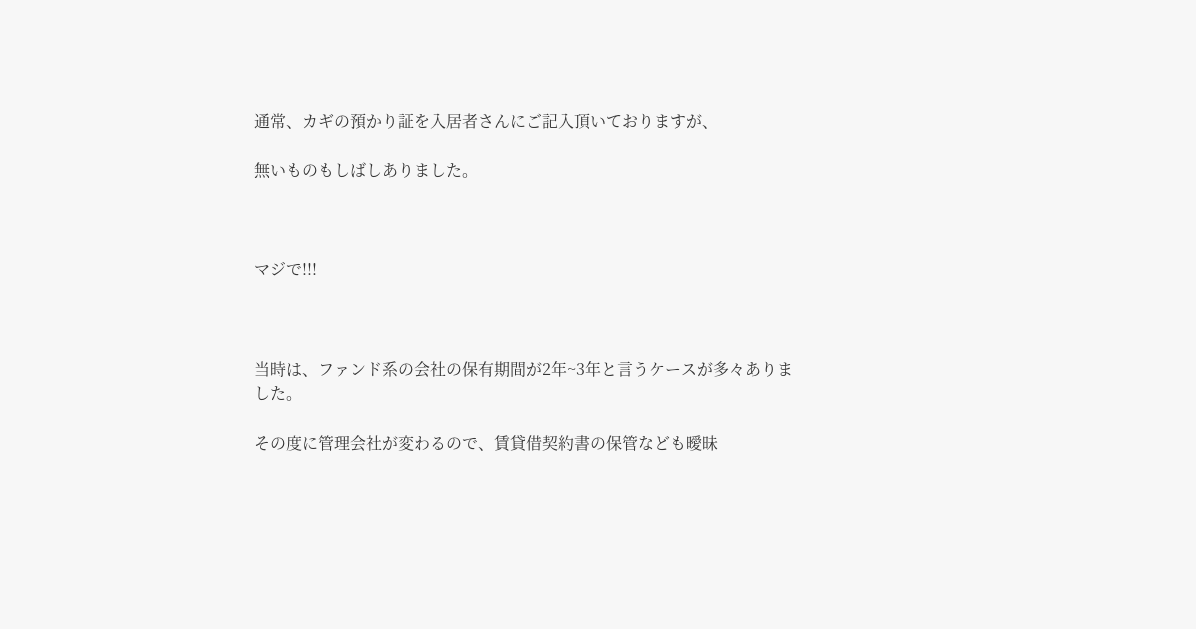通常、カギの預かり証を入居者さんにご記入頂いておりますが、

無いものもしばしありました。



マジで!!!



当時は、ファンド系の会社の保有期間が2年~3年と言うケースが多々ありました。

その度に管理会社が変わるので、賃貸借契約書の保管なども曖昧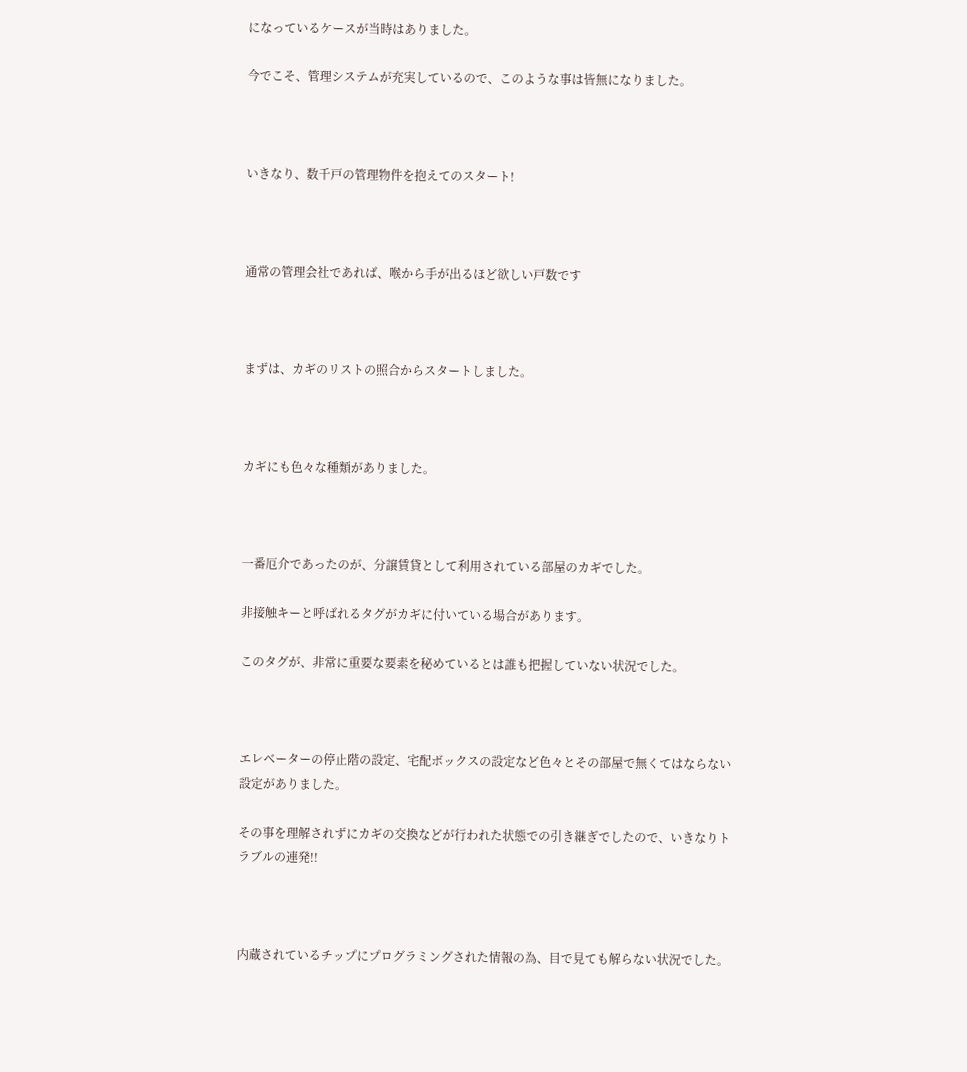になっているケースが当時はありました。

今でこそ、管理システムが充実しているので、このような事は皆無になりました。



いきなり、数千戸の管理物件を抱えてのスタート!



通常の管理会社であれば、喉から手が出るほど欲しい戸数です



まずは、カギのリストの照合からスタートしました。



カギにも色々な種類がありました。



一番厄介であったのが、分譲賃貸として利用されている部屋のカギでした。

非接触キーと呼ばれるタグがカギに付いている場合があります。

このタグが、非常に重要な要素を秘めているとは誰も把握していない状況でした。



エレベーターの停止階の設定、宅配ボックスの設定など色々とその部屋で無くてはならない設定がありました。

その事を理解されずにカギの交換などが行われた状態での引き継ぎでしたので、いきなりトラブルの連発!!



内蔵されているチップにプログラミングされた情報の為、目で見ても解らない状況でした。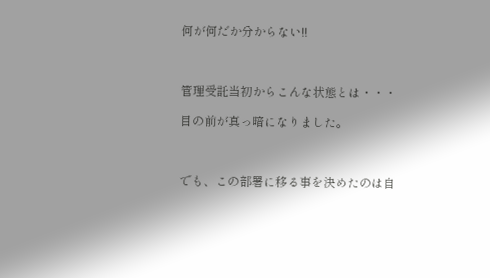何が何だか分からない!!



管理受託当初からこんな状態とは・・・

目の前が真っ暗になりました。



でも、この部署に移る事を決めたのは自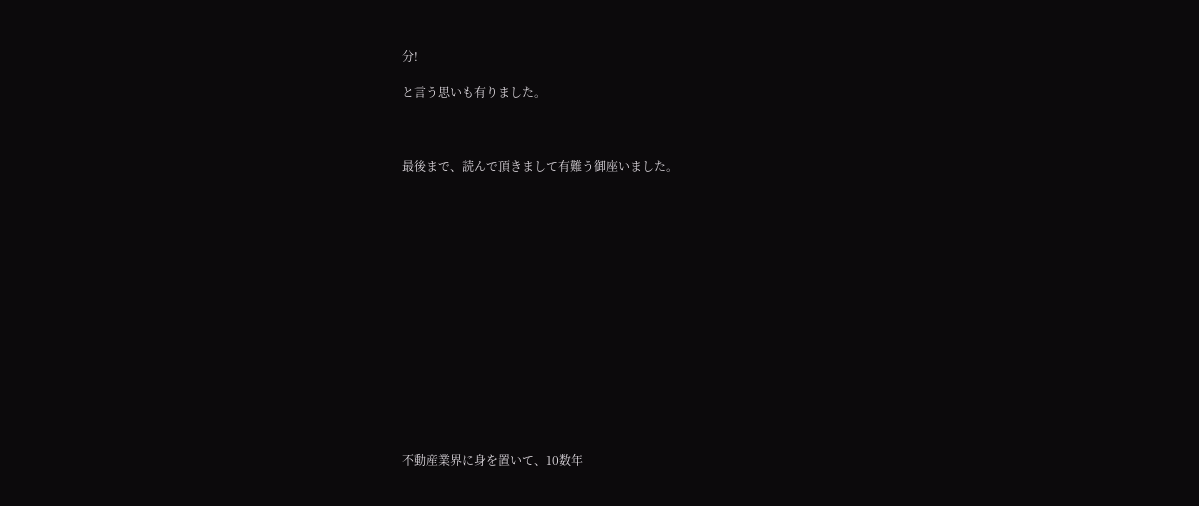分!

と言う思いも有りました。



最後まで、読んで頂きまして有難う御座いました。















不動産業界に身を置いて、10数年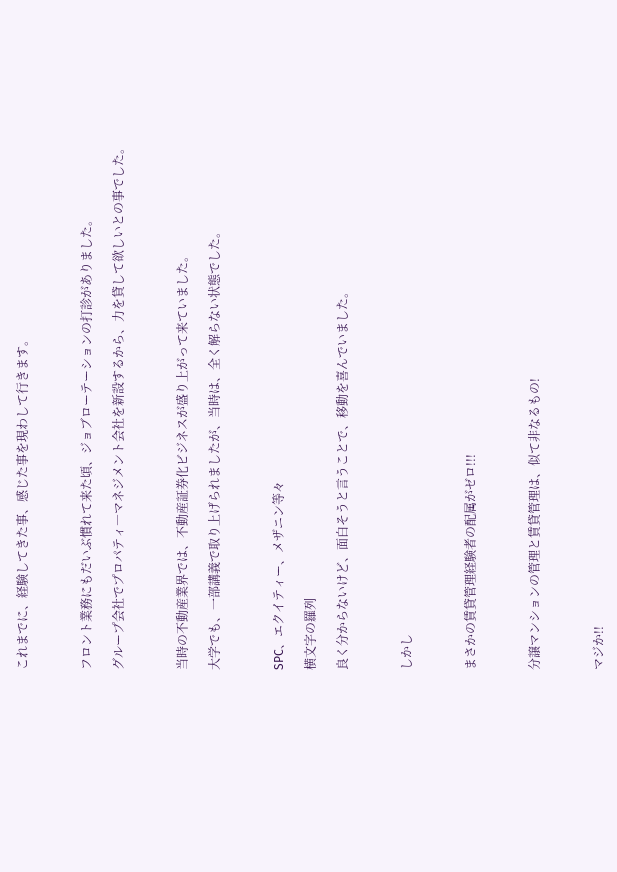これまでに、経験してきた事、感じた事を現わして行きます。



フロント業務にもだいぶ慣れて来た頃、ジョブローテーションの打診がありました。

グループ会社でプロパティ―マネジメント会社を新設するから、力を貸して欲しいとの事でした。



当時の不動産業界では、不動産証券化ビジネスが盛り上がって来ていました。

大学でも、一部講義で取り上げられましたが、当時は、全く解らない状態でした。



SPC、エクイティー、メザニン等々

横文字の羅列

良く分からないけど、面白そうと言うことで、移動を喜んでいました。



しかし



まさかの賃貸管理経験者の配属がゼロ!!!



分譲マンションの管理と賃貸管理は、似て非なるもの!



マジか!!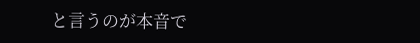と言うのが本音で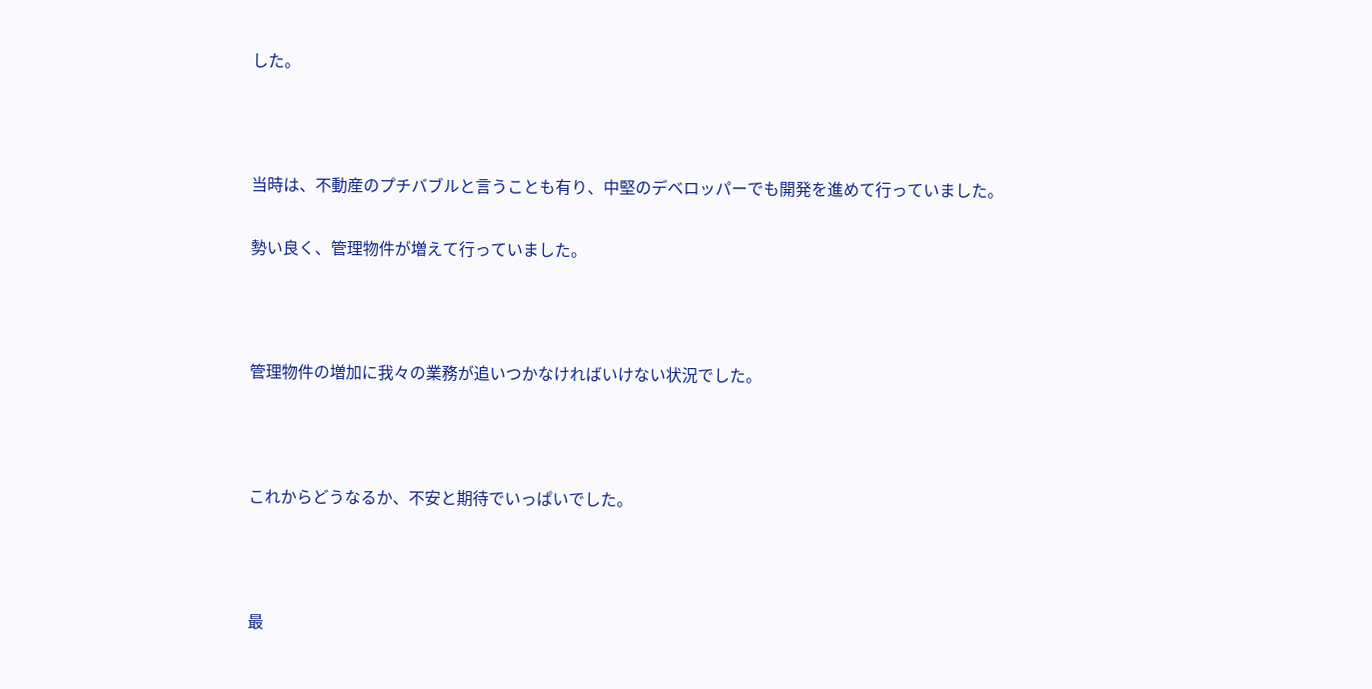した。



当時は、不動産のプチバブルと言うことも有り、中堅のデベロッパーでも開発を進めて行っていました。

勢い良く、管理物件が増えて行っていました。



管理物件の増加に我々の業務が追いつかなければいけない状況でした。



これからどうなるか、不安と期待でいっぱいでした。



最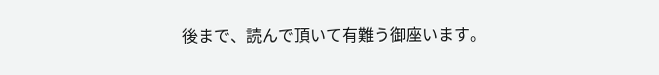後まで、読んで頂いて有難う御座います。